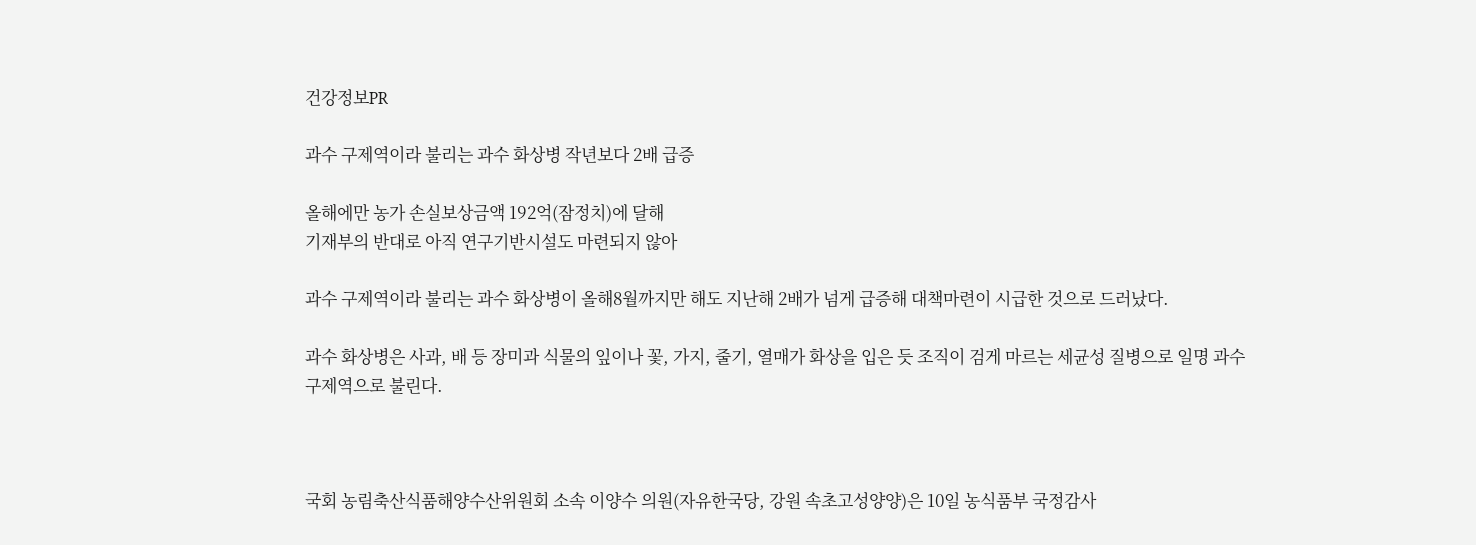건강정보PR

과수 구제역이라 불리는 과수 화상병 작년보다 2배 급증

올해에만 농가 손실보상금액 192억(잠정치)에 달해
기재부의 반대로 아직 연구기반시설도 마련되지 않아

과수 구제역이라 불리는 과수 화상병이 올해8월까지만 해도 지난해 2배가 넘게 급증해 대책마련이 시급한 것으로 드러났다.

과수 화상병은 사과, 배 등 장미과 식물의 잎이나 꽃, 가지, 줄기, 열매가 화상을 입은 듯 조직이 검게 마르는 세균성 질병으로 일명 과수 구제역으로 불린다.



국회 농림축산식품해양수산위원회 소속 이양수 의원(자유한국당, 강원 속초고성양양)은 10일 농식품부 국정감사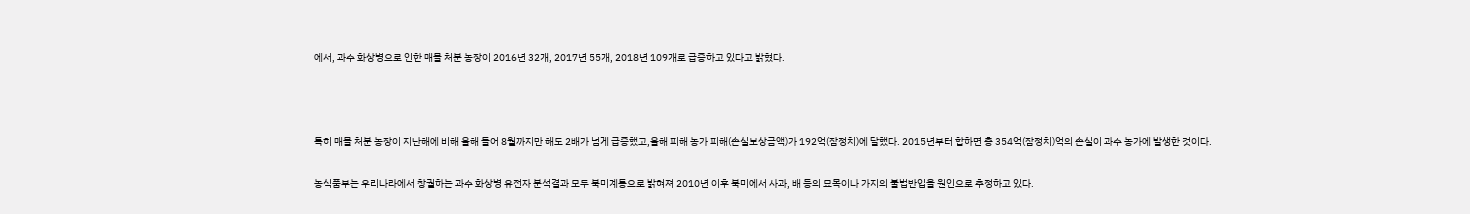에서, 과수 화상병으로 인한 매몰 처분 농장이 2016년 32개, 2017년 55개, 2018년 109개로 급증하고 있다고 밝혔다.



특히 매몰 처분 농장이 지난해에 비해 올해 들어 8월까지만 해도 2배가 넘게 급증했고,올해 피해 농가 피해(손실보상금액)가 192억(잠정치)에 달했다. 2015년부터 합하면 총 354억(잠정치)억의 손실이 과수 농가에 발생한 것이다.

농식품부는 우리나라에서 창궐하는 과수 화상병 유전자 분석결과 모두 북미계통으로 밝혀져 2010년 이후 북미에서 사과, 배 등의 묘목이나 가지의 불법반입을 원인으로 추정하고 있다.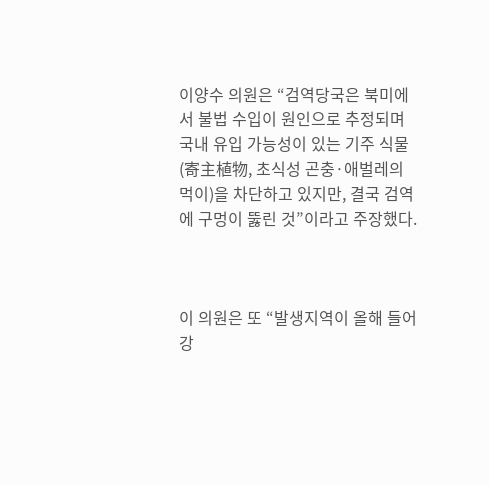이양수 의원은 “검역당국은 북미에서 불법 수입이 원인으로 추정되며 국내 유입 가능성이 있는 기주 식물(寄主植物, 초식성 곤충·애벌레의 먹이)을 차단하고 있지만, 결국 검역에 구멍이 뚫린 것”이라고 주장했다.



이 의원은 또 “발생지역이 올해 들어 강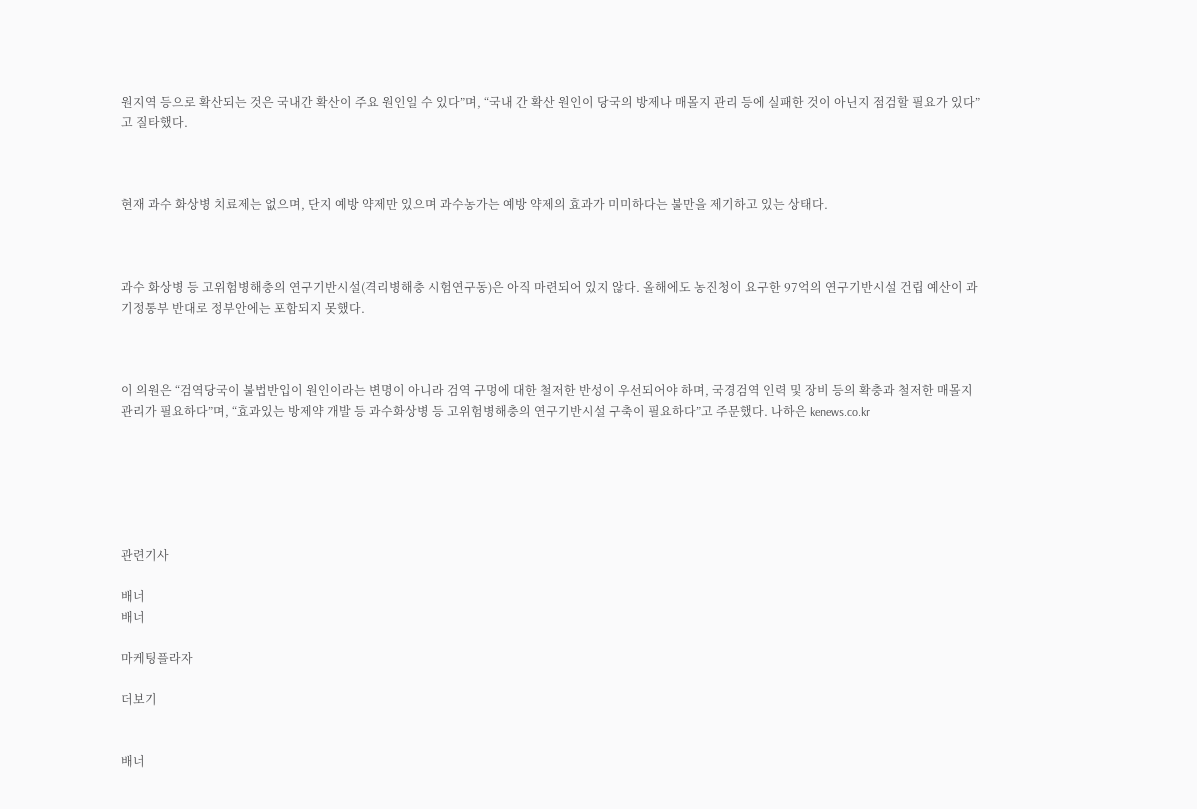원지역 등으로 확산되는 것은 국내간 확산이 주요 원인일 수 있다”며, “국내 간 확산 원인이 당국의 방제나 매몰지 관리 등에 실패한 것이 아닌지 점검할 필요가 있다”고 질타했다.



현재 과수 화상병 치료제는 없으며, 단지 예방 약제만 있으며 과수농가는 예방 약제의 효과가 미미하다는 불만을 제기하고 있는 상태다.



과수 화상병 등 고위험병해충의 연구기반시설(격리병해충 시험연구동)은 아직 마련되어 있지 않다. 올해에도 농진청이 요구한 97억의 연구기반시설 건립 예산이 과기정통부 반대로 정부안에는 포함되지 못했다.



이 의원은 “검역당국이 불법반입이 원인이라는 변명이 아니라 검역 구멍에 대한 철저한 반성이 우선되어야 하며, 국경검역 인력 및 장비 등의 확충과 철저한 매몰지 관리가 필요하다”며, “효과있는 방제약 개발 등 과수화상병 등 고위험병해충의 연구기반시설 구축이 필요하다”고 주문했다. 나하은 kenews.co.kr






관련기사

배너
배너

마케팅플라자

더보기


배너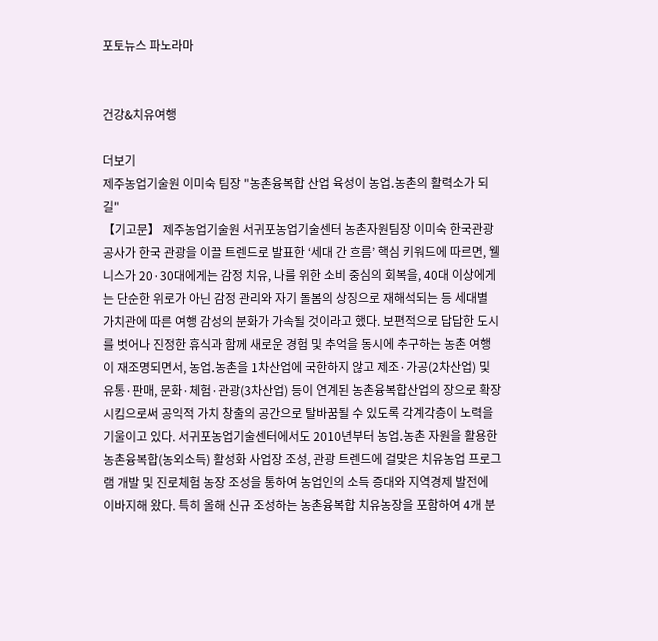포토뉴스 파노라마


건강&치유여행

더보기
제주농업기술원 이미숙 팀장 "농촌융복합 산업 육성이 농업․농촌의 활력소가 되길"
【기고문】 제주농업기술원 서귀포농업기술센터 농촌자원팀장 이미숙 한국관광공사가 한국 관광을 이끌 트렌드로 발표한 ‘세대 간 흐름’ 핵심 키워드에 따르면, 웰니스가 20·30대에게는 감정 치유, 나를 위한 소비 중심의 회복을, 40대 이상에게는 단순한 위로가 아닌 감정 관리와 자기 돌봄의 상징으로 재해석되는 등 세대별 가치관에 따른 여행 감성의 분화가 가속될 것이라고 했다. 보편적으로 답답한 도시를 벗어나 진정한 휴식과 함께 새로운 경험 및 추억을 동시에 추구하는 농촌 여행이 재조명되면서, 농업․농촌을 1차산업에 국한하지 않고 제조·가공(2차산업) 및 유통·판매, 문화·체험·관광(3차산업) 등이 연계된 농촌융복합산업의 장으로 확장시킴으로써 공익적 가치 창출의 공간으로 탈바꿈될 수 있도록 각계각층이 노력을 기울이고 있다. 서귀포농업기술센터에서도 2010년부터 농업․농촌 자원을 활용한 농촌융복합(농외소득) 활성화 사업장 조성, 관광 트렌드에 걸맞은 치유농업 프로그램 개발 및 진로체험 농장 조성을 통하여 농업인의 소득 증대와 지역경제 발전에 이바지해 왔다. 특히 올해 신규 조성하는 농촌융복합 치유농장을 포함하여 4개 분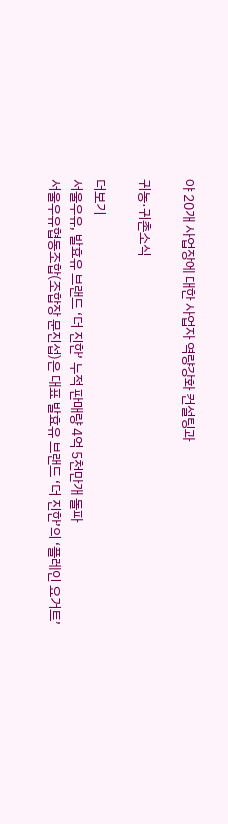야 20개 사업장에 대한 사업자 역량강화 컨설팅과

귀농·귀촌소식

더보기
서울우유, 발효유 브랜드 ‘더 진한’ 누적 판매량 4억 5천만개 돌파
서울우유협동조합(조합장 문진섭)은 대표 발효유 브랜드 ‘더 진한’의 ‘플레인 요거트’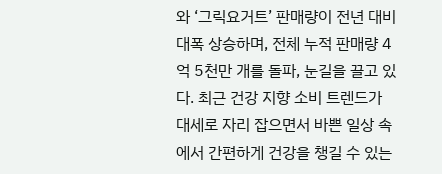와 ‘그릭요거트’ 판매량이 전년 대비 대폭 상승하며, 전체 누적 판매량 4억 5천만 개를 돌파, 눈길을 끌고 있다. 최근 건강 지향 소비 트렌드가 대세로 자리 잡으면서 바쁜 일상 속에서 간편하게 건강을 챙길 수 있는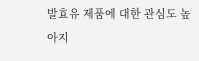발효유 제품에 대한 관심도 높아지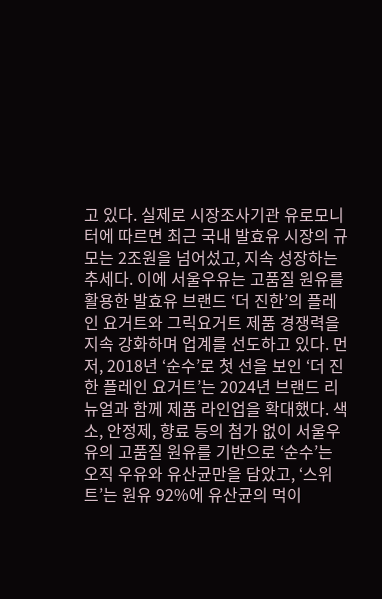고 있다. 실제로 시장조사기관 유로모니터에 따르면 최근 국내 발효유 시장의 규모는 2조원을 넘어섰고, 지속 성장하는 추세다. 이에 서울우유는 고품질 원유를 활용한 발효유 브랜드 ‘더 진한’의 플레인 요거트와 그릭요거트 제품 경쟁력을 지속 강화하며 업계를 선도하고 있다. 먼저, 2018년 ‘순수’로 첫 선을 보인 ‘더 진한 플레인 요거트’는 2024년 브랜드 리뉴얼과 함께 제품 라인업을 확대했다. 색소, 안정제, 향료 등의 첨가 없이 서울우유의 고품질 원유를 기반으로 ‘순수’는 오직 우유와 유산균만을 담았고, ‘스위트’는 원유 92%에 유산균의 먹이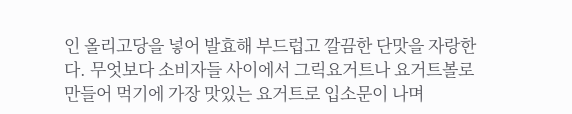인 올리고당을 넣어 발효해 부드럽고 깔끔한 단맛을 자랑한다. 무엇보다 소비자들 사이에서 그릭요거트나 요거트볼로 만들어 먹기에 가장 맛있는 요거트로 입소문이 나며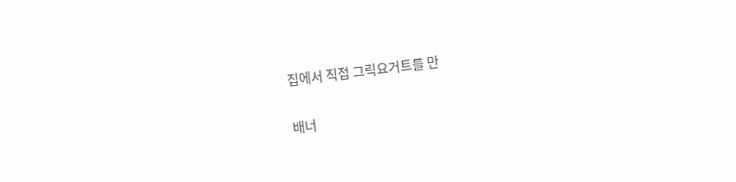집에서 직접 그릭요거트를 만

배너